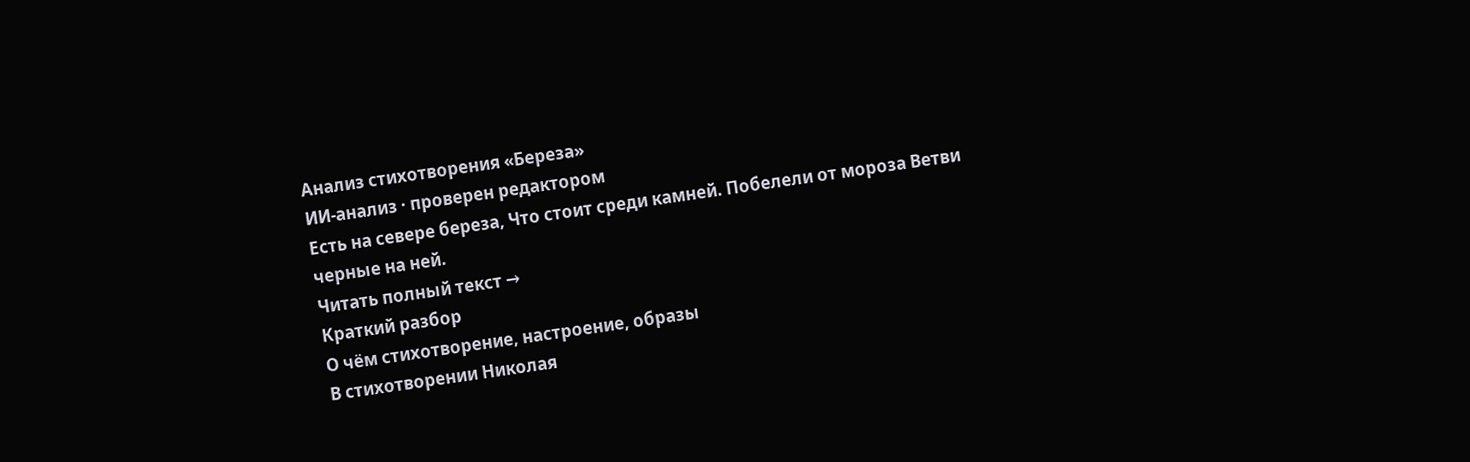Анализ стихотворения «Береза»
ИИ-анализ · проверен редактором
Есть на севере береза, Что стоит среди камней. Побелели от мороза Ветви черные на ней.
Читать полный текст →
Краткий разбор
О чём стихотворение, настроение, образы
В стихотворении Николая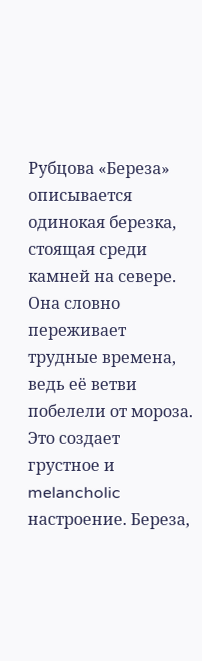Рубцова «Береза» описывается одинокая березка, стоящая среди камней на севере. Она словно переживает трудные времена, ведь её ветви побелели от мороза. Это создает грустное и melancholic настроение. Береза,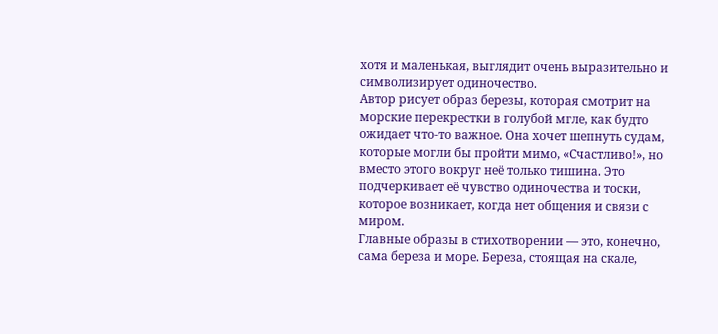хотя и маленькая, выглядит очень выразительно и символизирует одиночество.
Автор рисует образ березы, которая смотрит на морские перекрестки в голубой мгле, как будто ожидает что-то важное. Она хочет шепнуть судам, которые могли бы пройти мимо, «Счастливо!», но вместо этого вокруг неё только тишина. Это подчеркивает её чувство одиночества и тоски, которое возникает, когда нет общения и связи с миром.
Главные образы в стихотворении — это, конечно, сама береза и море. Береза, стоящая на скале,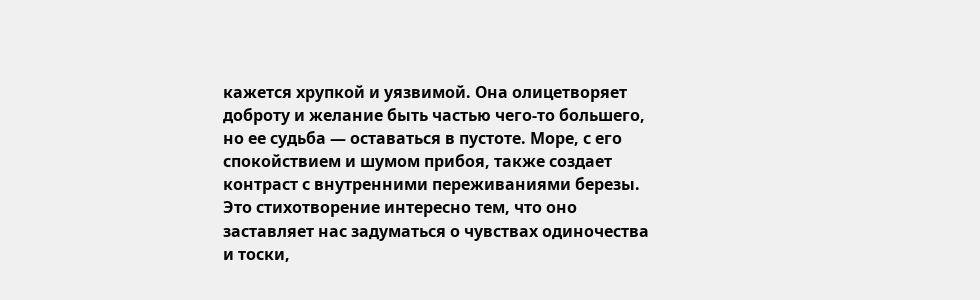кажется хрупкой и уязвимой. Она олицетворяет доброту и желание быть частью чего-то большего, но ее судьба — оставаться в пустоте. Море, с его спокойствием и шумом прибоя, также создает контраст с внутренними переживаниями березы.
Это стихотворение интересно тем, что оно заставляет нас задуматься о чувствах одиночества и тоски,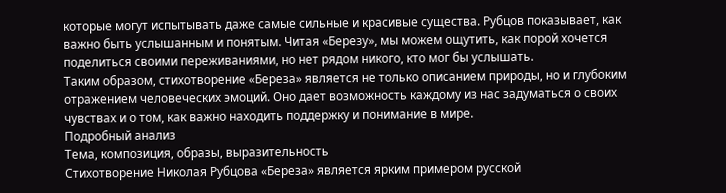которые могут испытывать даже самые сильные и красивые существа. Рубцов показывает, как важно быть услышанным и понятым. Читая «Березу», мы можем ощутить, как порой хочется поделиться своими переживаниями, но нет рядом никого, кто мог бы услышать.
Таким образом, стихотворение «Береза» является не только описанием природы, но и глубоким отражением человеческих эмоций. Оно дает возможность каждому из нас задуматься о своих чувствах и о том, как важно находить поддержку и понимание в мире.
Подробный анализ
Тема, композиция, образы, выразительность
Стихотворение Николая Рубцова «Береза» является ярким примером русской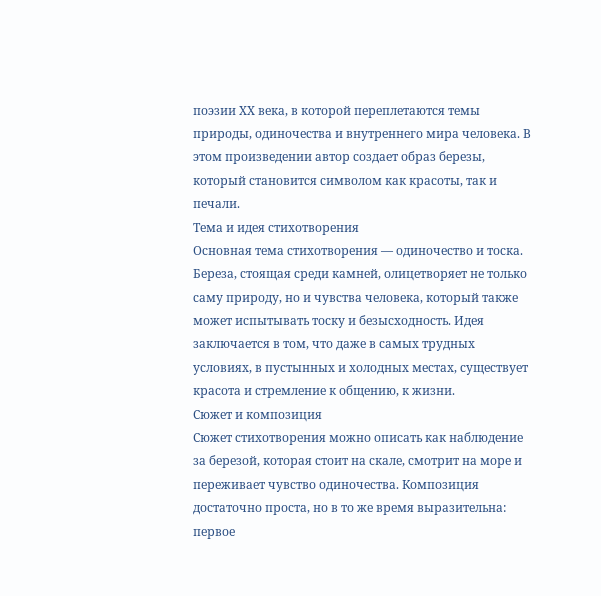поэзии ХХ века, в которой переплетаются темы природы, одиночества и внутреннего мира человека. В этом произведении автор создает образ березы, который становится символом как красоты, так и печали.
Тема и идея стихотворения
Основная тема стихотворения — одиночество и тоска. Береза, стоящая среди камней, олицетворяет не только саму природу, но и чувства человека, который также может испытывать тоску и безысходность. Идея заключается в том, что даже в самых трудных условиях, в пустынных и холодных местах, существует красота и стремление к общению, к жизни.
Сюжет и композиция
Сюжет стихотворения можно описать как наблюдение за березой, которая стоит на скале, смотрит на море и переживает чувство одиночества. Композиция достаточно проста, но в то же время выразительна: первое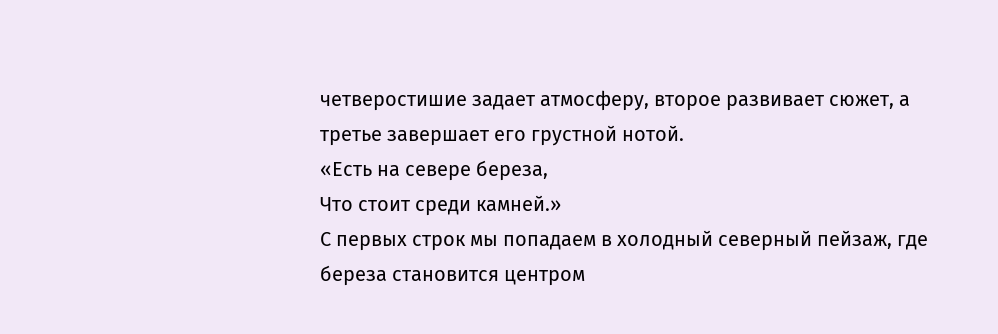четверостишие задает атмосферу, второе развивает сюжет, а третье завершает его грустной нотой.
«Есть на севере береза,
Что стоит среди камней.»
С первых строк мы попадаем в холодный северный пейзаж, где береза становится центром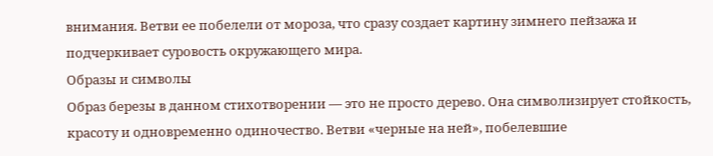внимания. Ветви ее побелели от мороза, что сразу создает картину зимнего пейзажа и подчеркивает суровость окружающего мира.
Образы и символы
Образ березы в данном стихотворении — это не просто дерево. Она символизирует стойкость, красоту и одновременно одиночество. Ветви «черные на ней», побелевшие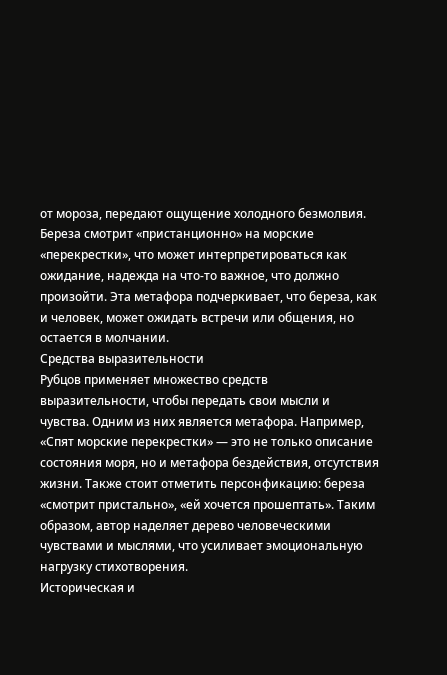от мороза, передают ощущение холодного безмолвия. Береза смотрит «пристанционно» на морские «перекрестки», что может интерпретироваться как ожидание, надежда на что-то важное, что должно произойти. Эта метафора подчеркивает, что береза, как и человек, может ожидать встречи или общения, но остается в молчании.
Средства выразительности
Рубцов применяет множество средств выразительности, чтобы передать свои мысли и чувства. Одним из них является метафора. Например, «Спят морские перекрестки» — это не только описание состояния моря, но и метафора бездействия, отсутствия жизни. Также стоит отметить персонфикацию: береза «смотрит пристально», «ей хочется прошептать». Таким образом, автор наделяет дерево человеческими чувствами и мыслями, что усиливает эмоциональную нагрузку стихотворения.
Историческая и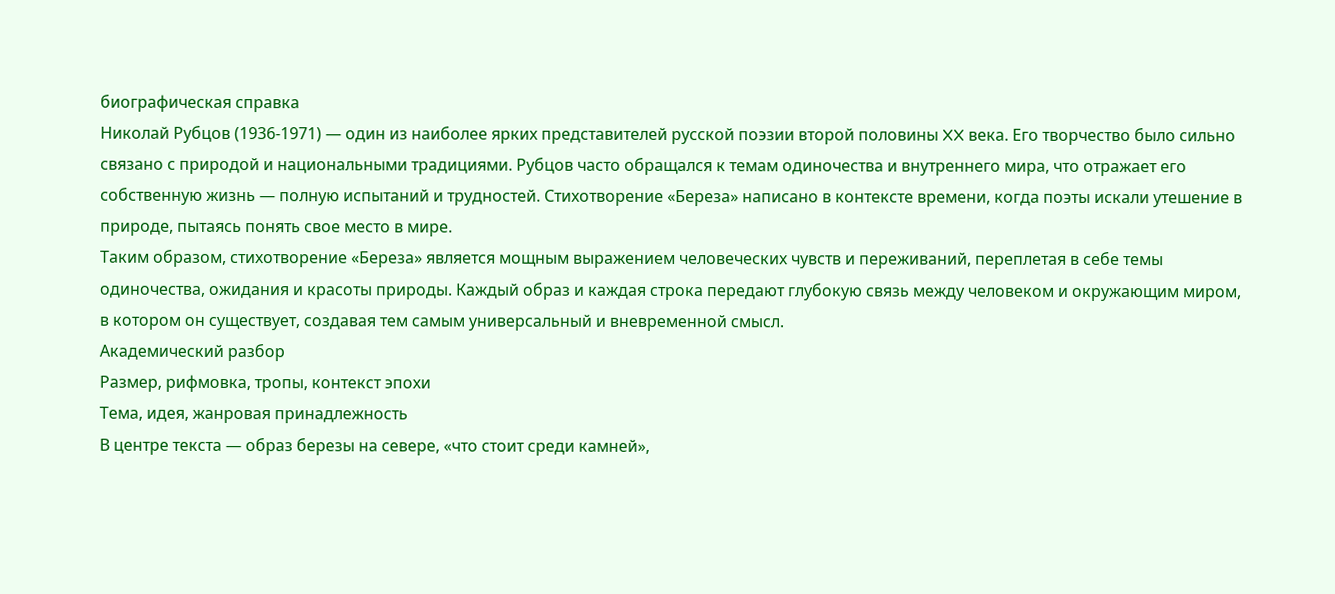биографическая справка
Николай Рубцов (1936-1971) — один из наиболее ярких представителей русской поэзии второй половины XX века. Его творчество было сильно связано с природой и национальными традициями. Рубцов часто обращался к темам одиночества и внутреннего мира, что отражает его собственную жизнь — полную испытаний и трудностей. Стихотворение «Береза» написано в контексте времени, когда поэты искали утешение в природе, пытаясь понять свое место в мире.
Таким образом, стихотворение «Береза» является мощным выражением человеческих чувств и переживаний, переплетая в себе темы одиночества, ожидания и красоты природы. Каждый образ и каждая строка передают глубокую связь между человеком и окружающим миром, в котором он существует, создавая тем самым универсальный и вневременной смысл.
Академический разбор
Размер, рифмовка, тропы, контекст эпохи
Тема, идея, жанровая принадлежность
В центре текста — образ березы на севере, «что стоит среди камней»,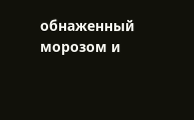обнаженный морозом и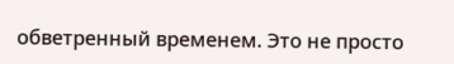обветренный временем. Это не просто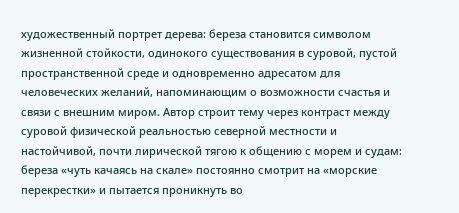художественный портрет дерева: береза становится символом жизненной стойкости, одинокого существования в суровой, пустой пространственной среде и одновременно адресатом для человеческих желаний, напоминающим о возможности счастья и связи с внешним миром. Автор строит тему через контраст между суровой физической реальностью северной местности и настойчивой, почти лирической тягою к общению с морем и судам: береза «чуть качаясь на скале» постоянно смотрит на «морские перекрестки» и пытается проникнуть во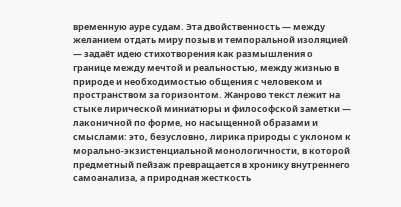временную ауре судам. Эта двойственность — между желанием отдать миру позыв и темпоральной изоляцией — задаёт идею стихотворения как размышления о границе между мечтой и реальностью, между жизнью в природе и необходимостью общения с человеком и пространством за горизонтом. Жанрово текст лежит на стыке лирической миниатюры и философской заметки — лаконичной по форме, но насыщенной образами и смыслами: это, безусловно, лирика природы с уклоном к морально-экзистенциальной монологичности, в которой предметный пейзаж превращается в хронику внутреннего самоанализа, а природная жесткость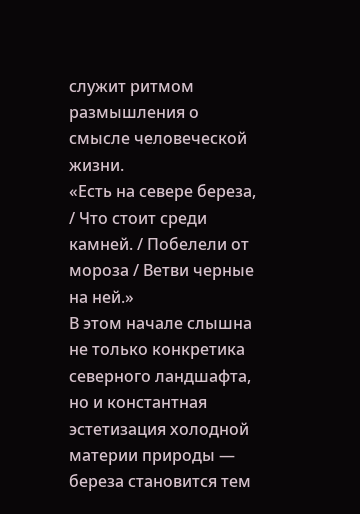служит ритмом размышления о смысле человеческой жизни.
«Есть на севере береза, / Что стоит среди камней. / Побелели от мороза / Ветви черные на ней.»
В этом начале слышна не только конкретика северного ландшафта, но и константная эстетизация холодной материи природы — береза становится тем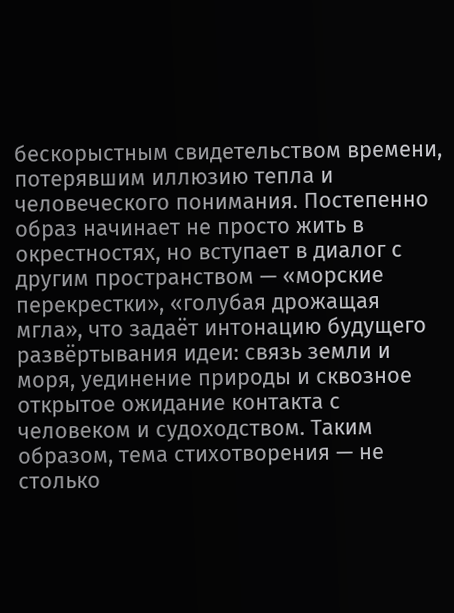бескорыстным свидетельством времени, потерявшим иллюзию тепла и человеческого понимания. Постепенно образ начинает не просто жить в окрестностях, но вступает в диалог с другим пространством — «морские перекрестки», «голубая дрожащая мгла», что задаёт интонацию будущего развёртывания идеи: связь земли и моря, уединение природы и сквозное открытое ожидание контакта с человеком и судоходством. Таким образом, тема стихотворения — не столько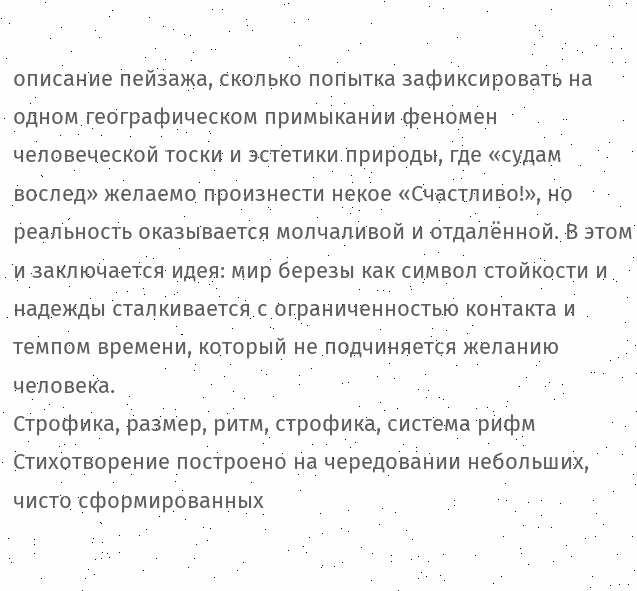описание пейзажа, сколько попытка зафиксировать на одном географическом примыкании феномен человеческой тоски и эстетики природы, где «судам вослед» желаемо произнести некое «Счастливо!», но реальность оказывается молчаливой и отдалённой. В этом и заключается идея: мир березы как символ стойкости и надежды сталкивается с ограниченностью контакта и темпом времени, который не подчиняется желанию человека.
Строфика, размер, ритм, строфика, система рифм
Стихотворение построено на чередовании небольших, чисто сформированных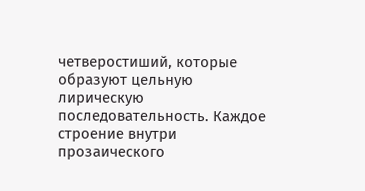четверостиший, которые образуют цельную лирическую последовательность. Каждое строение внутри прозаического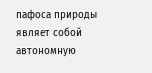пафоса природы являет собой автономную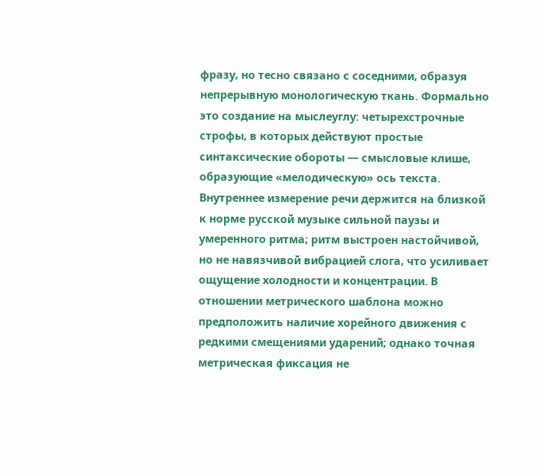фразу, но тесно связано с соседними, образуя непрерывную монологическую ткань. Формально это создание на мыслеуглу: четырехстрочные строфы, в которых действуют простые синтаксические обороты — смысловые клише, образующие «мелодическую» ось текста. Внутреннее измерение речи держится на близкой к норме русской музыке сильной паузы и умеренного ритма; ритм выстроен настойчивой, но не навязчивой вибрацией слога, что усиливает ощущение холодности и концентрации. В отношении метрического шаблона можно предположить наличие хорейного движения с редкими смещениями ударений; однако точная метрическая фиксация не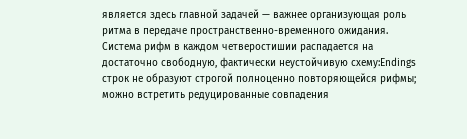является здесь главной задачей — важнее организующая роль ритма в передаче пространственно-временного ожидания.
Система рифм в каждом четверостишии распадается на достаточно свободную, фактически неустойчивую схему:Endings строк не образуют строгой полноценно повторяющейся рифмы; можно встретить редуцированные совпадения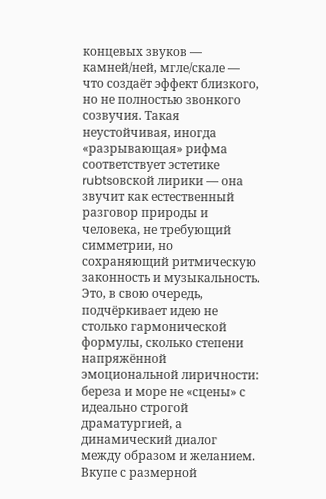концевых звуков — камней/ней, мгле/скале — что создаёт эффект близкого, но не полностью звонкого созвучия. Такая неустойчивая, иногда «разрывающая» рифма соответствует эстетике rubtsовской лирики — она звучит как естественный разговор природы и человека, не требующий симметрии, но сохраняющий ритмическую законность и музыкальность. Это, в свою очередь, подчёркивает идею не столько гармонической формулы, сколько степени напряжённой эмоциональной лиричности: береза и море не «сцены» с идеально строгой драматургией, а динамический диалог между образом и желанием. Вкупе с размерной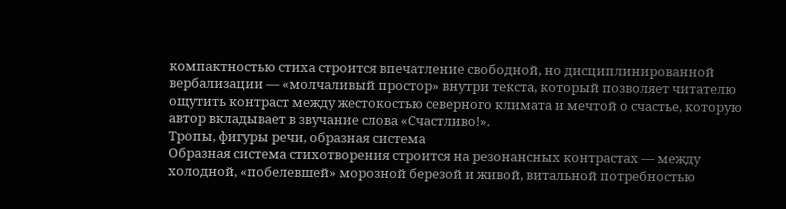компактностью стиха строится впечатление свободной, но дисциплинированной вербализации — «молчаливый простор» внутри текста, который позволяет читателю ощутить контраст между жестокостью северного климата и мечтой о счастье, которую автор вкладывает в звучание слова «Счастливо!».
Тропы, фигуры речи, образная система
Образная система стихотворения строится на резонансных контрастах — между холодной, «побелевшей» морозной березой и живой, витальной потребностью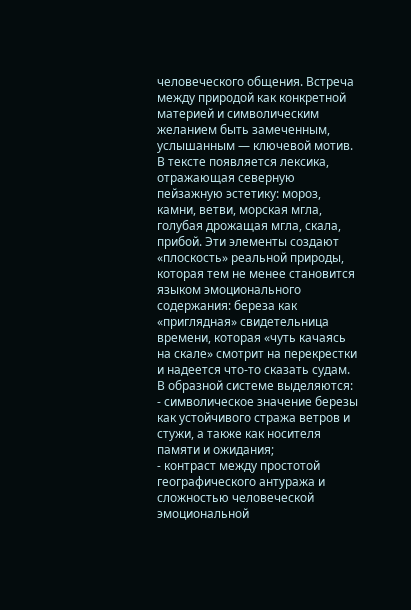человеческого общения. Встреча между природой как конкретной материей и символическим желанием быть замеченным, услышанным — ключевой мотив. В тексте появляется лексика, отражающая северную пейзажную эстетику: мороз, камни, ветви, морская мгла, голубая дрожащая мгла, скала, прибой. Эти элементы создают «плоскость» реальной природы, которая тем не менее становится языком эмоционального содержания: береза как «приглядная» свидетельница времени, которая «чуть качаясь на скале» смотрит на перекрестки и надеется что-то сказать судам.
В образной системе выделяются:
- символическое значение березы как устойчивого стража ветров и стужи, а также как носителя памяти и ожидания;
- контраст между простотой географического антуража и сложностью человеческой эмоциональной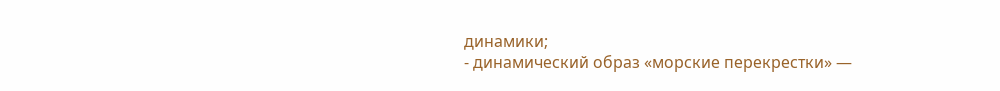динамики;
- динамический образ «морские перекрестки» —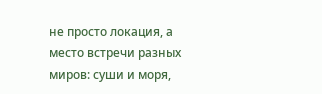не просто локация, а место встречи разных миров: суши и моря,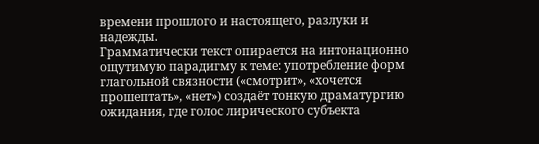времени прошлого и настоящего, разлуки и надежды.
Грамматически текст опирается на интонационно ощутимую парадигму к теме: употребление форм глагольной связности («смотрит», «хочется прошептать», «нет») создаёт тонкую драматургию ожидания, где голос лирического субъекта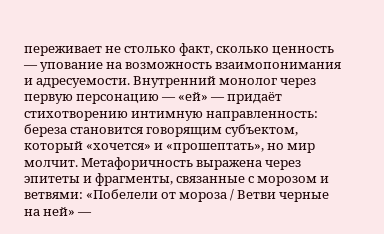переживает не столько факт, сколько ценность — упование на возможность взаимопонимания и адресуемости. Внутренний монолог через первую персонацию — «ей» — придаёт стихотворению интимную направленность: береза становится говорящим субъектом, который «хочется» и «прошептать», но мир молчит. Метафоричность выражена через эпитеты и фрагменты, связанные с морозом и ветвями: «Побелели от мороза / Ветви черные на ней» —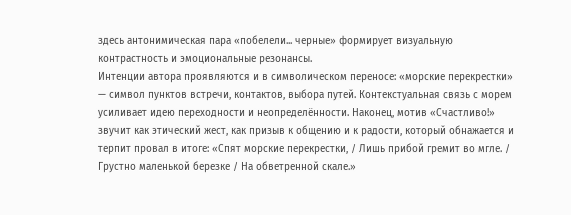здесь антонимическая пара «побелели... черные» формирует визуальную контрастность и эмоциональные резонансы.
Интенции автора проявляются и в символическом переносе: «морские перекрестки» — символ пунктов встречи, контактов, выбора путей. Контекстуальная связь с морем усиливает идею переходности и неопределённости. Наконец, мотив «Счастливо!» звучит как этический жест, как призыв к общению и к радости, который обнажается и терпит провал в итоге: «Спят морские перекрестки, / Лишь прибой гремит во мгле. / Грустно маленькой березке / На обветренной скале.»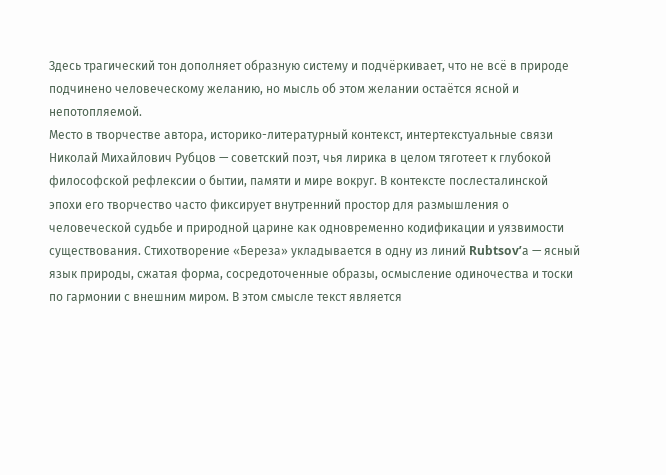Здесь трагический тон дополняет образную систему и подчёркивает, что не всё в природе подчинено человеческому желанию, но мысль об этом желании остаётся ясной и непотопляемой.
Место в творчестве автора, историко-литературный контекст, интертекстуальные связи
Николай Михайлович Рубцов — советский поэт, чья лирика в целом тяготеет к глубокой философской рефлексии о бытии, памяти и мире вокруг. В контексте послесталинской эпохи его творчество часто фиксирует внутренний простор для размышления о человеческoй судьбе и природной царине как одновременно кодификации и уязвимости существования. Стихотворение «Береза» укладывается в одну из линий Rubtsov’а — ясный язык природы, сжатая форма, сосредоточенные образы, осмысление одиночества и тоски по гармонии с внешним миром. В этом смысле текст является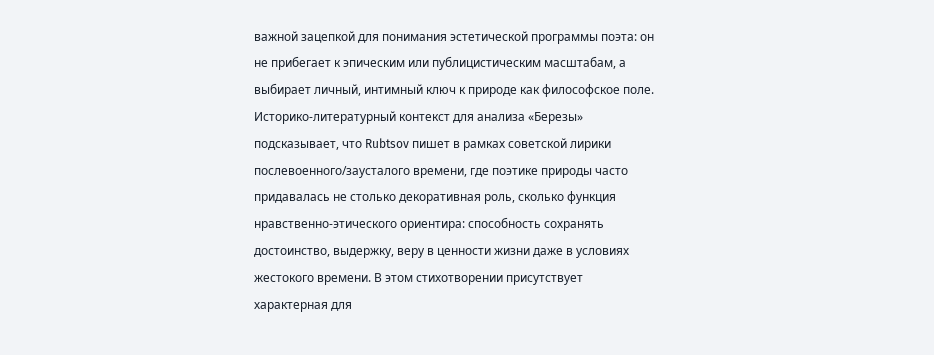важной зацепкой для понимания эстетической программы поэта: он не прибегает к эпическим или публицистическим масштабам, а выбирает личный, интимный ключ к природе как философское поле.
Историко-литературный контекст для анализа «Березы» подсказывает, что Rubtsov пишет в рамках советской лирики послевоенного/заусталого времени, где поэтике природы часто придавалась не столько декоративная роль, сколько функция нравственно-этического ориентира: способность сохранять достоинство, выдержку, веру в ценности жизни даже в условиях жестокого времени. В этом стихотворении присутствует характерная для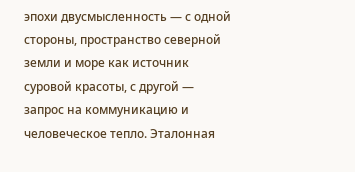эпохи двусмысленность — с одной стороны, пространство северной земли и море как источник суровой красоты, с другой — запрос на коммуникацию и человеческое тепло. Эталонная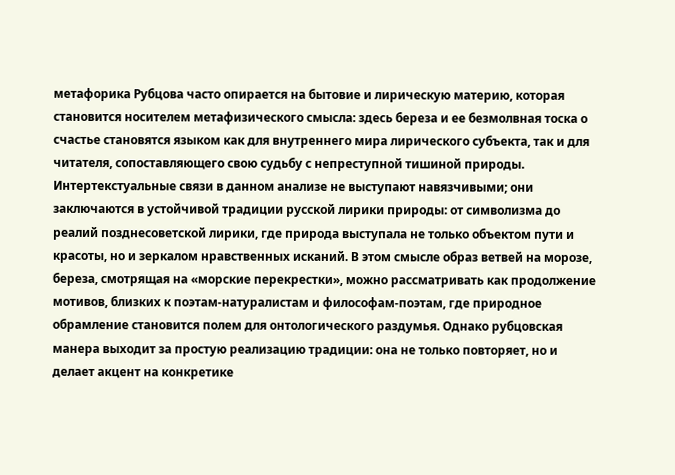метафорика Рубцова часто опирается на бытовие и лирическую материю, которая становится носителем метафизического смысла: здесь береза и ее безмолвная тоска о счастье становятся языком как для внутреннего мира лирического субъекта, так и для читателя, сопоставляющего свою судьбу с непреступной тишиной природы.
Интертекстуальные связи в данном анализе не выступают навязчивыми; они заключаются в устойчивой традиции русской лирики природы: от символизма до реалий позднесоветской лирики, где природа выступала не только объектом пути и красоты, но и зеркалом нравственных исканий. В этом смысле образ ветвей на морозе, береза, смотрящая на «морские перекрестки», можно рассматривать как продолжение мотивов, близких к поэтам-натуралистам и философам-поэтам, где природное обрамление становится полем для онтологического раздумья. Однако рубцовская манера выходит за простую реализацию традиции: она не только повторяет, но и делает акцент на конкретике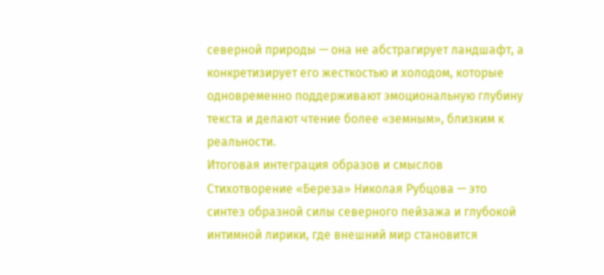северной природы — она не абстрагирует ландшафт, а конкретизирует его жесткостью и холодом, которые одновременно поддерживают эмоциональную глубину текста и делают чтение более «земным», близким к реальности.
Итоговая интеграция образов и смыслов
Стихотворение «Береза» Николая Рубцова — это синтез образной силы северного пейзажа и глубокой интимной лирики, где внешний мир становится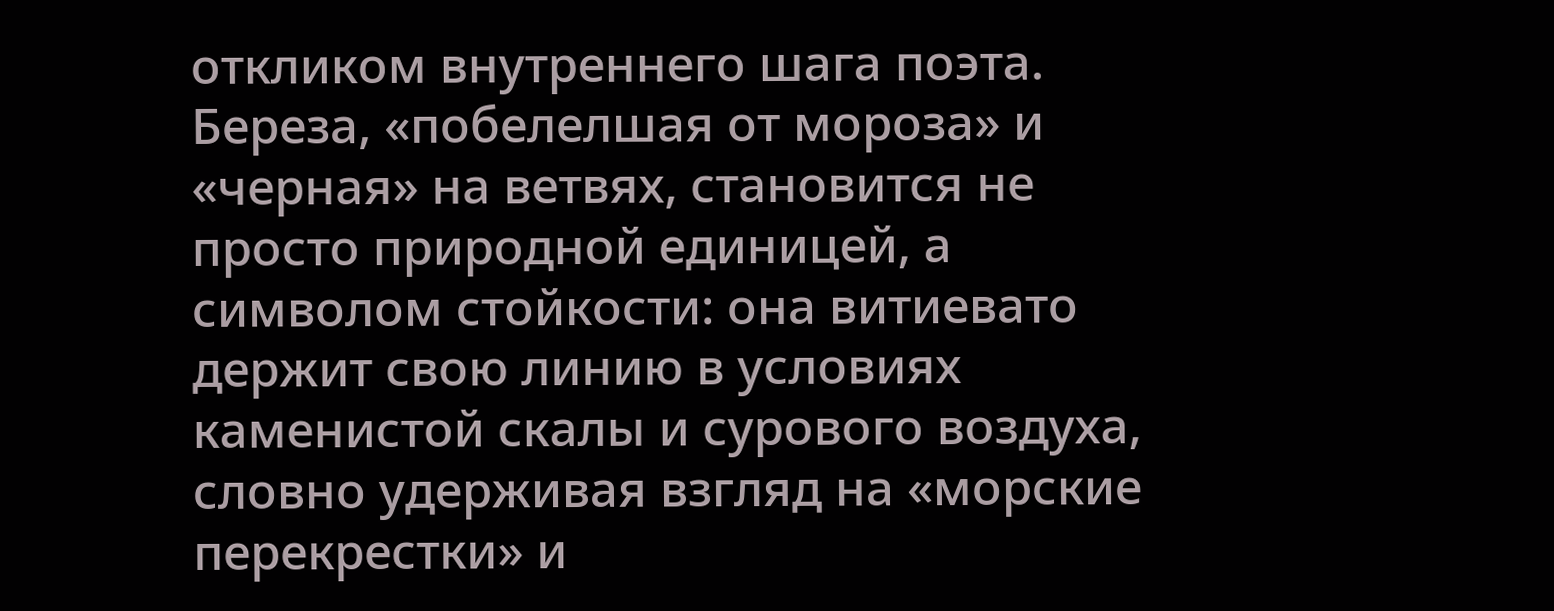откликом внутреннего шага поэта. Береза, «побелелшая от мороза» и «черная» на ветвях, становится не просто природной единицей, а символом стойкости: она витиевато держит свою линию в условиях каменистой скалы и сурового воздуха, словно удерживая взгляд на «морские перекрестки» и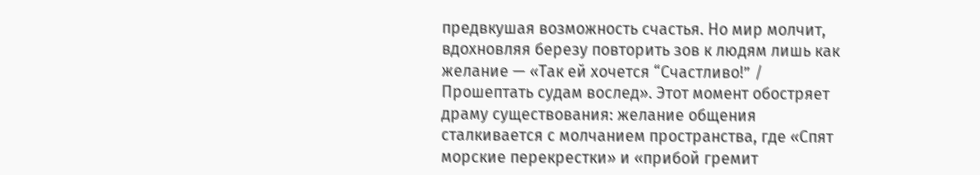предвкушая возможность счастья. Но мир молчит, вдохновляя березу повторить зов к людям лишь как желание — «Так ей хочется “Счастливо!” / Прошептать судам вослед». Этот момент обостряет драму существования: желание общения сталкивается с молчанием пространства, где «Спят морские перекрестки» и «прибой гремит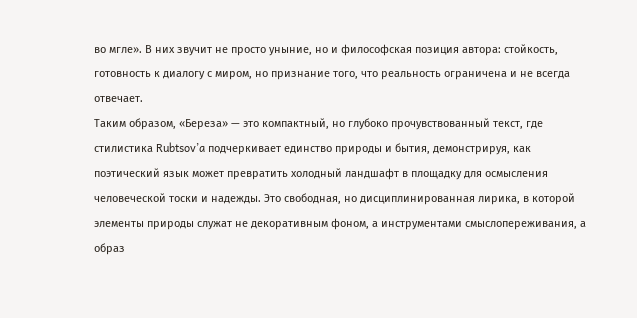во мгле». В них звучит не просто уныние, но и философская позиция автора: стойкость, готовность к диалогу с миром, но признание того, что реальность ограничена и не всегда отвечает.
Таким образом, «Береза» — это компактный, но глубоко прочувствованный текст, где стилистика Rubtsov’a подчеркивает единство природы и бытия, демонстрируя, как поэтический язык может превратить холодный ландшафт в площадку для осмысления человеческой тоски и надежды. Это свободная, но дисциплинированная лирика, в которой элементы природы служат не декоративным фоном, а инструментами смыслопереживания, а образ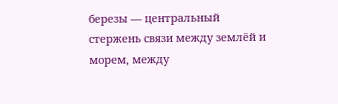березы — центральный стержень связи между землёй и морем, между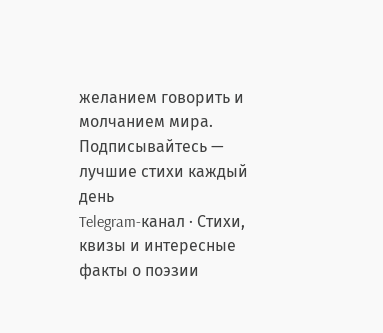желанием говорить и молчанием мира.
Подписывайтесь — лучшие стихи каждый день
Telegram-канал · Стихи, квизы и интересные факты о поэзии